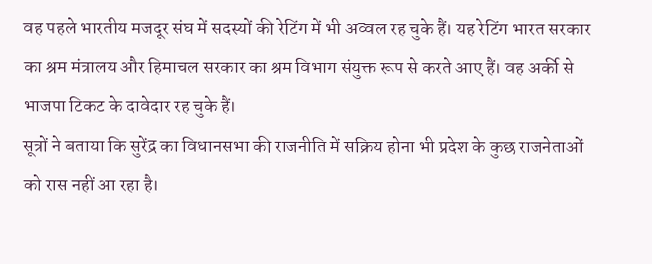वह पहले भारतीय मजदूर संघ में सदस्यों की रेटिंग में भी अव्वल रह चुके हैं। यह रेटिंग भारत सरकार का श्रम मंत्रालय और हिमाचल सरकार का श्रम विभाग संयुक्त रूप से करते आए हैं। वह अर्की से भाजपा टिकट के दावेदार रह चुके हैं।
सूत्रों ने बताया कि सुरेंद्र का विधानसभा की राजनीति में सक्रिय होना भी प्रदेश के कुछ राजनेताओं को रास नहीं आ रहा है।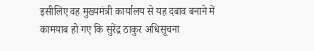इसीलिए वह मुख्यमंत्री कार्यालय से यह दबाव बनाने में कामयाब हो गए कि सुरेंद्र ठाकुर अधिसूचना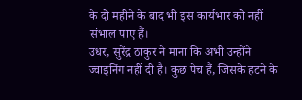के दो महीने के बाद भी इस कार्यभार को नहीं संभाल पाए हैं।
उधर, सुरेंद्र ठाकुर ने माना कि अभी उन्होंने ज्वाइनिंग नहीं दी है। कुछ पेच हैं, जिसके हटने के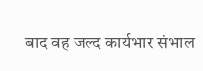बाद वह जल्द कार्यभार संभाल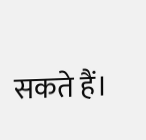सकते हैं।